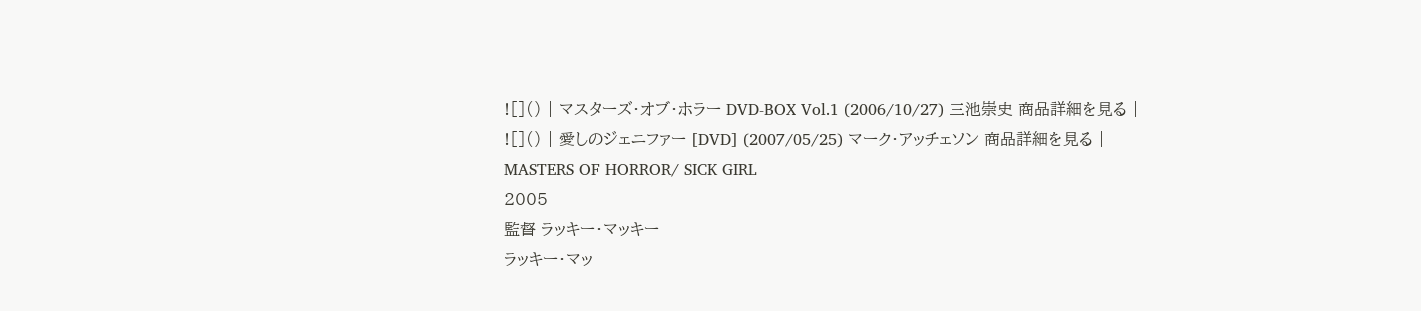![]() | マスターズ・オブ・ホラー DVD-BOX Vol.1 (2006/10/27) 三池崇史 商品詳細を見る |
![]() | 愛しのジェニファー [DVD] (2007/05/25) マーク・アッチェソン 商品詳細を見る |
MASTERS OF HORROR/ SICK GIRL
2005
監督 ラッキー・マッキー
ラッキー・マッ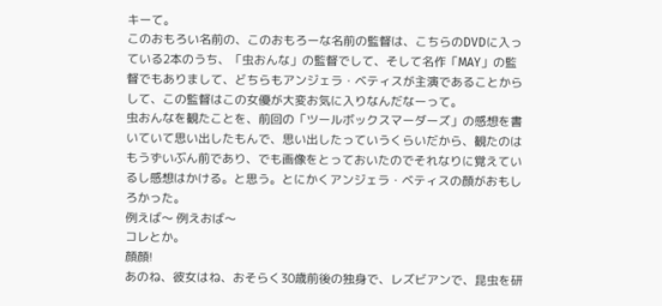キーて。
このおもろい名前の、このおもろーな名前の監督は、こちらのDVDに入っている2本のうち、「虫おんな」の監督でして、そして名作「MAY」の監督でもありまして、どちらもアンジェラ・ベティスが主演であることからして、この監督はこの女優が大変お気に入りなんだなーって。
虫おんなを観たことを、前回の「ツールボックスマーダーズ」の感想を書いていて思い出したもんで、思い出したっていうくらいだから、観たのはもうずいぶん前であり、でも画像をとっておいたのでそれなりに覚えているし感想はかける。と思う。とにかくアンジェラ・ベティスの顔がおもしろかった。
例えば〜 例えおば〜
コレとか。
顔顔!
あのね、彼女はね、おそらく30歳前後の独身で、レズビアンで、昆虫を研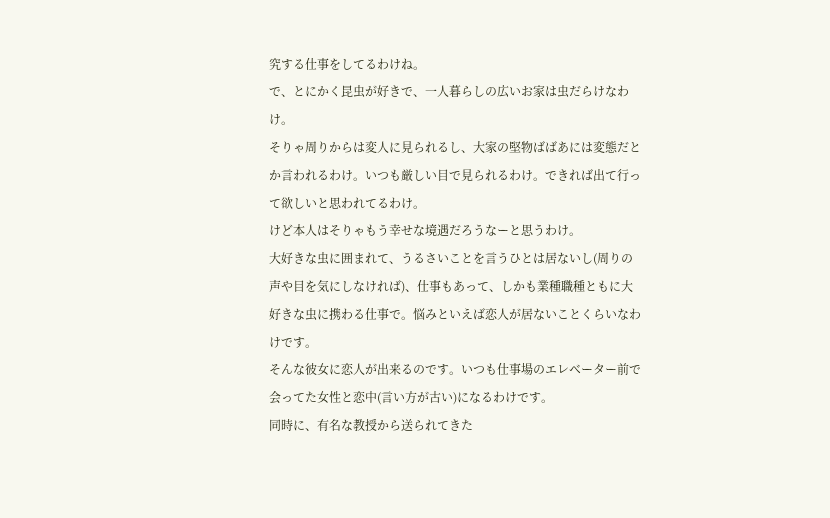究する仕事をしてるわけね。
で、とにかく昆虫が好きで、一人暮らしの広いお家は虫だらけなわけ。
そりゃ周りからは変人に見られるし、大家の堅物ばばあには変態だとか言われるわけ。いつも厳しい目で見られるわけ。できれば出て行って欲しいと思われてるわけ。
けど本人はそりゃもう幸せな境遇だろうなーと思うわけ。
大好きな虫に囲まれて、うるさいことを言うひとは居ないし(周りの声や目を気にしなければ)、仕事もあって、しかも業種職種ともに大好きな虫に携わる仕事で。悩みといえば恋人が居ないことくらいなわけです。
そんな彼女に恋人が出来るのです。いつも仕事場のエレベーター前で会ってた女性と恋中(言い方が古い)になるわけです。
同時に、有名な教授から送られてきた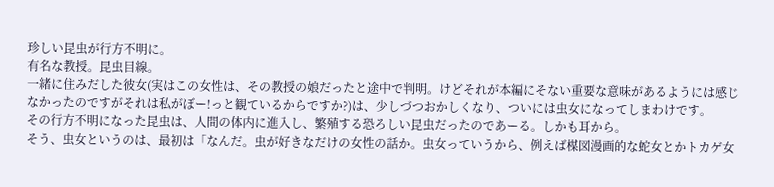珍しい昆虫が行方不明に。
有名な教授。昆虫目線。
一緒に住みだした彼女(実はこの女性は、その教授の娘だったと途中で判明。けどそれが本編にそない重要な意味があるようには感じなかったのですがそれは私がぼー!っと観ているからですか?)は、少しづつおかしくなり、ついには虫女になってしまわけです。
その行方不明になった昆虫は、人間の体内に進入し、繁殖する恐ろしい昆虫だったのであーる。しかも耳から。
そう、虫女というのは、最初は「なんだ。虫が好きなだけの女性の話か。虫女っていうから、例えば楳図漫画的な蛇女とかトカゲ女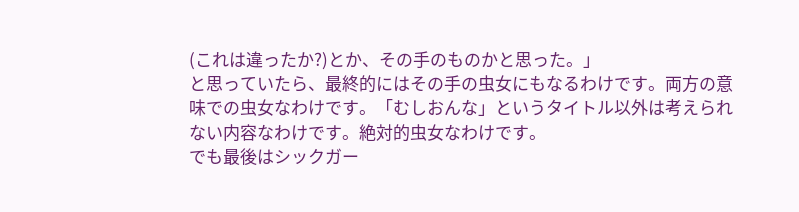(これは違ったか?)とか、その手のものかと思った。」
と思っていたら、最終的にはその手の虫女にもなるわけです。両方の意味での虫女なわけです。「むしおんな」というタイトル以外は考えられない内容なわけです。絶対的虫女なわけです。
でも最後はシックガー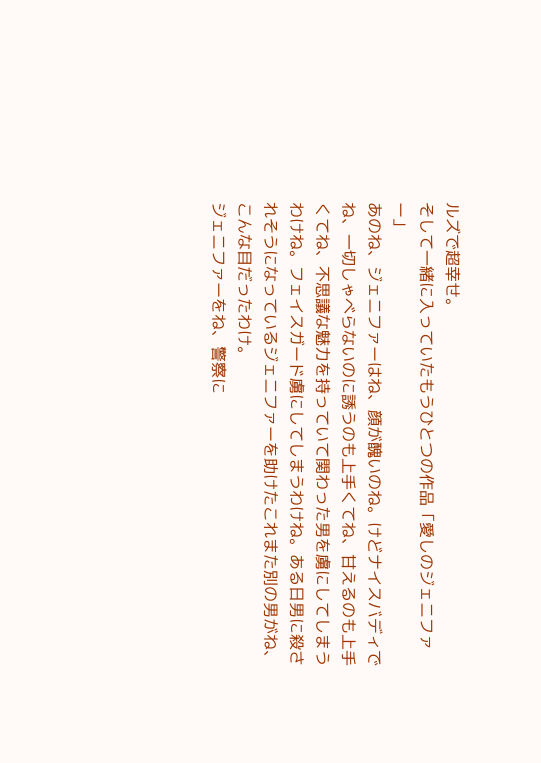ルズで超幸せ。
そして一緒に入っていたもうひとつの作品「愛しのジェニファー」
あのね、ジェニファーはね、顔が醜いのね。けどナイスバディでね、一切しゃべらないのに誘うのも上手くてね、甘えるのも上手くてね、不思議な魅力を持っていて関わった男を虜にしてしまうわけね。フェイスガード虜にしてしまうわけね。ある日男に殺されそうになっているジェニファーを助けたこれまた別の男がね、
こんな目だったわけ。
ジェニファーをね、警察に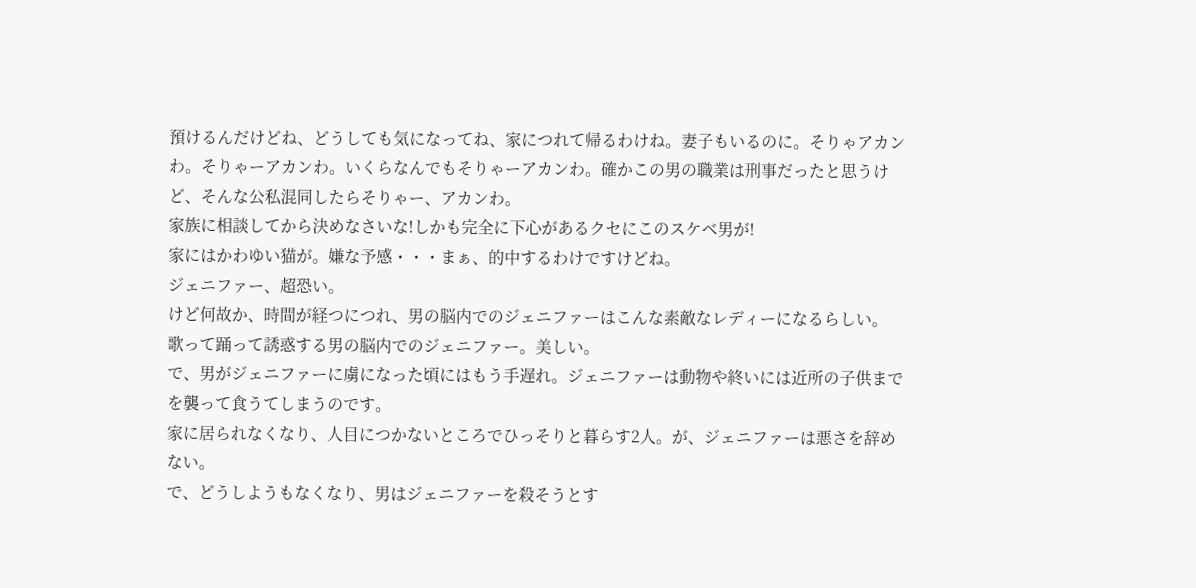預けるんだけどね、どうしても気になってね、家につれて帰るわけね。妻子もいるのに。そりゃアカンわ。そりゃーアカンわ。いくらなんでもそりゃーアカンわ。確かこの男の職業は刑事だったと思うけど、そんな公私混同したらそりゃー、アカンわ。
家族に相談してから決めなさいな!しかも完全に下心があるクセにこのスケベ男が!
家にはかわゆい猫が。嫌な予感・・・まぁ、的中するわけですけどね。
ジェニファー、超恐い。
けど何故か、時間が経つにつれ、男の脳内でのジェニファーはこんな素敵なレディーになるらしい。
歌って踊って誘惑する男の脳内でのジェニファー。美しい。
で、男がジェニファーに虜になった頃にはもう手遅れ。ジェニファーは動物や終いには近所の子供までを襲って食うてしまうのです。
家に居られなくなり、人目につかないところでひっそりと暮らす2人。が、ジェニファーは悪さを辞めない。
で、どうしようもなくなり、男はジェニファーを殺そうとす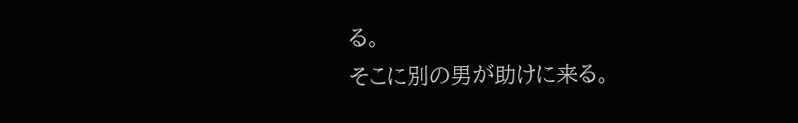る。
そこに別の男が助けに来る。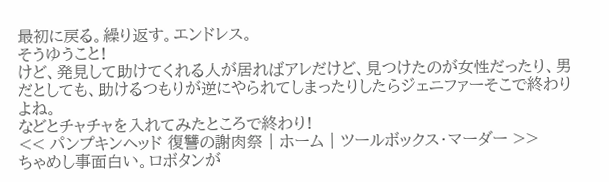最初に戻る。繰り返す。エンドレス。
そうゆうこと!
けど、発見して助けてくれる人が居ればアレだけど、見つけたのが女性だったり、男だとしても、助けるつもりが逆にやられてしまったりしたらジェニファーそこで終わりよね。
などとチャチャを入れてみたところで終わり!
<< パンプキンヘッド 復讐の謝肉祭 | ホーム | ツールボックス・マーダー >>
ちゃめし事面白い。ロボタンが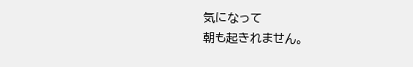気になって
朝も起きれません。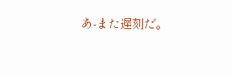あ-また遅刻だ。